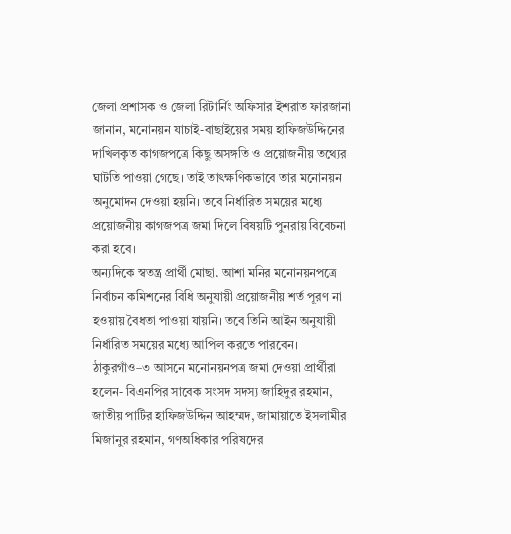জেলা প্রশাসক ও জেলা রিটার্নিং অফিসার ইশরাত ফারজানা জানান, মনোনয়ন যাচাই-বাছাইয়ের সময় হাফিজউদ্দিনের দাখিলকৃত কাগজপত্রে কিছু অসঙ্গতি ও প্রয়োজনীয় তথ্যের ঘাটতি পাওয়া গেছে। তাই তাৎক্ষণিকভাবে তার মনোনয়ন অনুমোদন দেওয়া হয়নি। তবে নির্ধারিত সময়ের মধ্যে প্রয়োজনীয় কাগজপত্র জমা দিলে বিষয়টি পুনরায় বিবেচনা করা হবে।
অন্যদিকে স্বতন্ত্র প্রার্থী মোছা. আশা মনির মনোনয়নপত্রে নির্বাচন কমিশনের বিধি অনুযায়ী প্রয়োজনীয় শর্ত পূরণ না হওয়ায় বৈধতা পাওয়া যায়নি। তবে তিনি আইন অনুযায়ী নির্ধারিত সময়ের মধ্যে আপিল করতে পারবেন।
ঠাকুরগাঁও–৩ আসনে মনোনয়নপত্র জমা দেওয়া প্রার্থীরা হলেন- বিএনপির সাবেক সংসদ সদস্য জাহিদুর রহমান, জাতীয় পার্টির হাফিজউদ্দিন আহম্মদ, জামায়াতে ইসলামীর মিজানুর রহমান, গণঅধিকার পরিষদের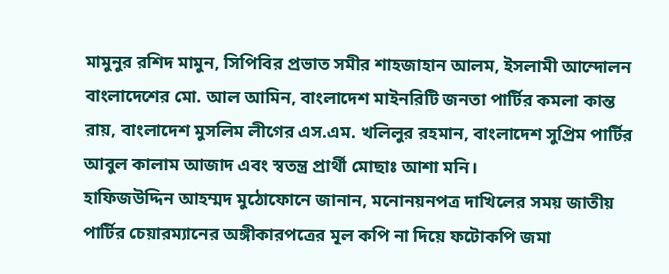মামুনুর রশিদ মামুন, সিপিবির প্রভাত সমীর শাহজাহান আলম, ইসলামী আন্দোলন বাংলাদেশের মো. আল আমিন, বাংলাদেশ মাইনরিটি জনতা পার্টির কমলা কান্ত রায়, বাংলাদেশ মুসলিম লীগের এস.এম. খলিলুর রহমান, বাংলাদেশ সুপ্রিম পার্টির আবুল কালাম আজাদ এবং স্বতন্ত্র প্রার্থী মোছাঃ আশা মনি।
হাফিজউদ্দিন আহম্মদ মুঠোফোনে জানান, মনোনয়নপত্র দাখিলের সময় জাতীয় পার্টির চেয়ারম্যানের অঙ্গীকারপত্রের মূল কপি না দিয়ে ফটোকপি জমা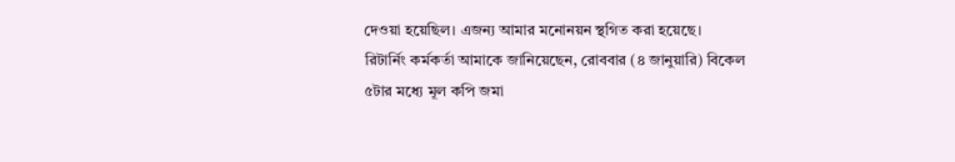দেওয়া হয়েছিল। এজন্য আমার মনোনয়ন স্থগিত করা হয়েছে। রিটার্নিং কর্মকর্তা আমাকে জানিয়েছেন, রোববার (৪ জানুয়ারি) বিকেল ৫টার মধ্যে মূল কপি জমা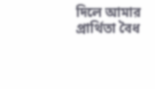দিলে আমার প্রার্থিতা বৈধ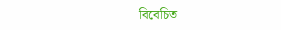বিবেচিত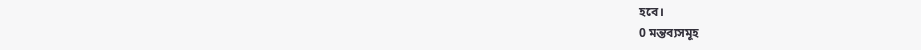হবে।
0 মন্তব্যসমূহ